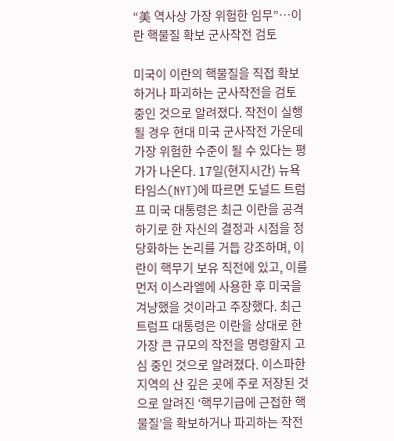“美 역사상 가장 위험한 임무”…이란 핵물질 확보 군사작전 검토

미국이 이란의 핵물질을 직접 확보하거나 파괴하는 군사작전을 검토 중인 것으로 알려졌다. 작전이 실행될 경우 현대 미국 군사작전 가운데 가장 위험한 수준이 될 수 있다는 평가가 나온다. 17일(현지시간) 뉴욕타임스(NYT)에 따르면 도널드 트럼프 미국 대통령은 최근 이란을 공격하기로 한 자신의 결정과 시점을 정당화하는 논리를 거듭 강조하며, 이란이 핵무기 보유 직전에 있고, 이를 먼저 이스라엘에 사용한 후 미국을 겨냥했을 것이라고 주장했다. 최근 트럼프 대통령은 이란을 상대로 한 가장 큰 규모의 작전을 명령할지 고심 중인 것으로 알려졌다. 이스파한 지역의 산 깊은 곳에 주로 저장된 것으로 알려진 ‘핵무기급에 근접한 핵물질’을 확보하거나 파괴하는 작전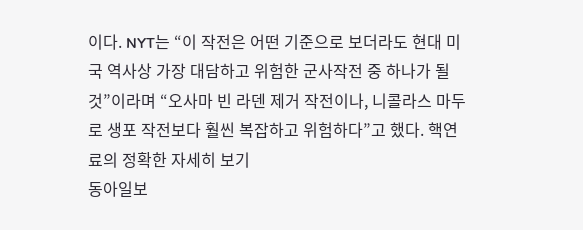이다. NYT는 “이 작전은 어떤 기준으로 보더라도 현대 미국 역사상 가장 대담하고 위험한 군사작전 중 하나가 될 것”이라며 “오사마 빈 라덴 제거 작전이나, 니콜라스 마두로 생포 작전보다 훨씬 복잡하고 위험하다”고 했다. 핵연료의 정확한 자세히 보기
동아일보